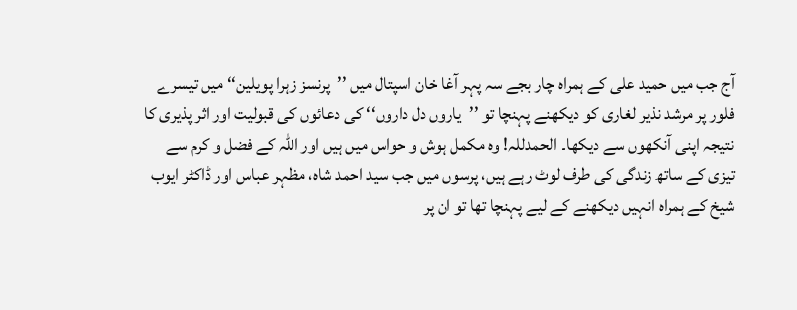آج جب میں حمید علی کے ہمراہ چار بجے سہ پہر آغا خان اسپتال میں ’’پرنسز زہرا پویلین‘‘ میں تیسرے فلور پر مرشد نذیر لغاری کو دیکھنے پہنچا تو ’’یاروں دل داروں‘‘ کی دعائوں کی قبولیت اور اثر پذیری کا نتیجہ اپنی آنکھوں سے دیکھا۔ الحمدللہ! وہ مکمل ہوش و حواس میں ہیں اور اللہ کے فضل و کرم سے تیزی کے ساتھ زندگی کی طرف لوٹ رہے ہیں، پرسوں میں جب سید احمد شاہ، مظہر عباس اور ڈاکٹر ایوب شیخ کے ہمراہ انہیں دیکھنے کے لیے پہنچا تھا تو ان پر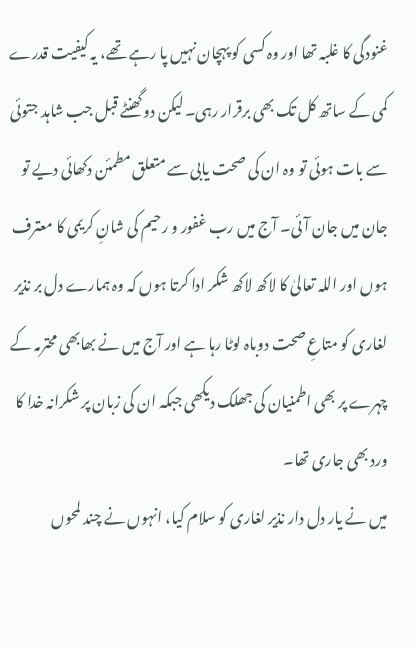غنودگی کا غلبہ تھا اور وہ کسی کو پہچان نہیں پا رہے تھے، یہ کیفیت قدرے کمی کے ساتھ کل تک بھی برقرار رہی۔ لیکن دو گھنٹے قبل جب شاہد جتوئی سے بات ہوئی تو وہ ان کی صحت یابی سے متعلق مطمئن دکھائی دیے تو جان میں جان آئی۔ آج میں رب غفور و رحیم کی شانِ کریمی کا معترف ہوں اور اللہ تعالیٰ کا لاکھ لاکھ شکر ادا کرتا ہوں کہ وہ ہمارے دل بر نذیر لغاری کو متاعِ صحت دوباہ لوٹا رہا ہے اور آج میں نے بھابھی محترمہ کے چہرے پر بھی اطمنیان کی جھلک دیکھی جبکہ ان کی زبان پر شکرانہ خدا کا ورد بھی جاری تھا۔
میں نے یار دل دار نذیر لغاری کو سلام کیا، انہوں نے چند لمحوں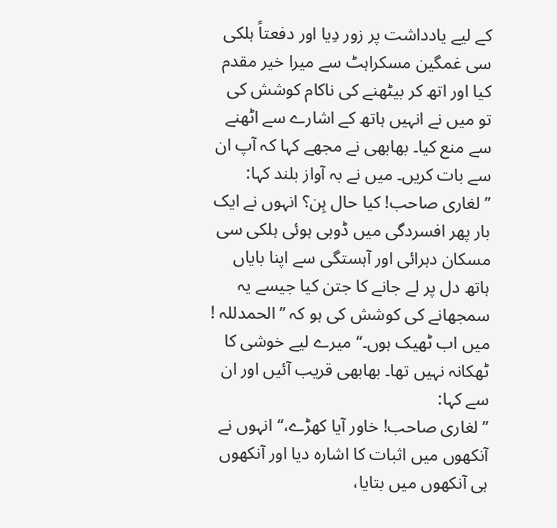کے لیے یادداشت پر زور دِیا اور دفعتاً ہلکی سی غمگین مسکراہٹ سے میرا خیر مقدم کیا اور اتھ کر بیٹھنے کی ناکام کوشش کی تو میں نے انہیں ہاتھ کے اشارے سے اٹھنے سے منع کیا۔ بھابھی نے مجھے کہا کہ آپ ان سے بات کریں۔ میں نے بہ آواز بلند کہا:
’’لغاری صاحب! کیا حال ہِن؟ انہوں نے ایک بار پھر افسردگی میں ڈوبی ہوئی ہلکی سی مسکان دہرائی اور آہستگی سے اپنا بایاں ہاتھ دل پر لے جانے کا جتن کیا جیسے یہ سمجھانے کی کوشش کی ہو کہ ’’الحمدللہ ! میں اب ٹھیک ہوں۔‘‘ میرے لیے خوشی کا ٹھکانہ نہیں تھا۔ بھابھی قریب آئیں اور ان سے کہا:
’’لغاری صاحب! خاور آیا کھڑے،‘‘ انہوں نے آنکھوں میں اثبات کا اشارہ دیا اور آنکھوں ہی آنکھوں میں بتایا،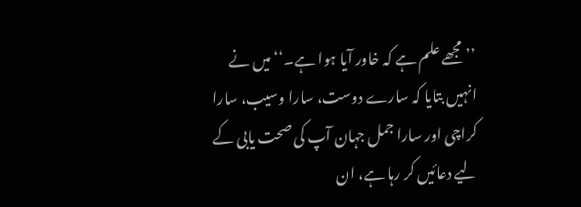’’مجھے علم ہے کہ خاور آیا ہوا ہے۔‘‘ میں نے انہیں بتایا کہ سارے دوست، سارا وسیب، سارا کراچی اور سارا جمل جہان آپ کی صحت یابی کے لیے دعائیں کر رہا ہے، ان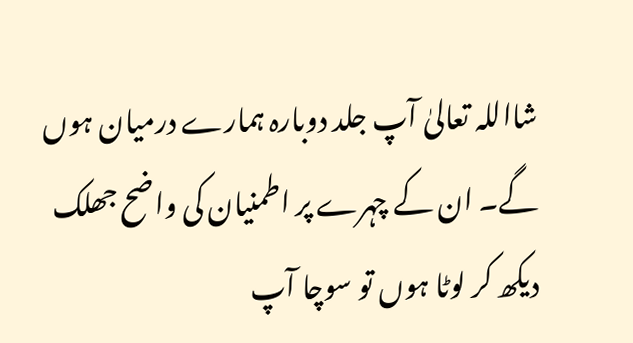شااللہ تعالیٰ آپ جلد دوبارہ ہمارے درمیان ہوں گے۔ ان کے چہرے پر اطمنیان کی واضح جھلک دیکھ کر لوٹا ہوں تو سوچا آپ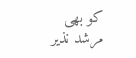کو بھی مرشد نذیر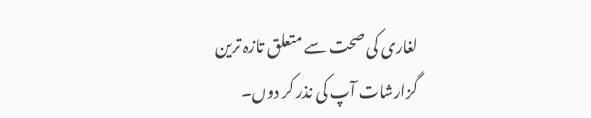لغاری کی صحت سے متعلق تازہ ترین گزارشات آپ کی نذر کر دوں۔